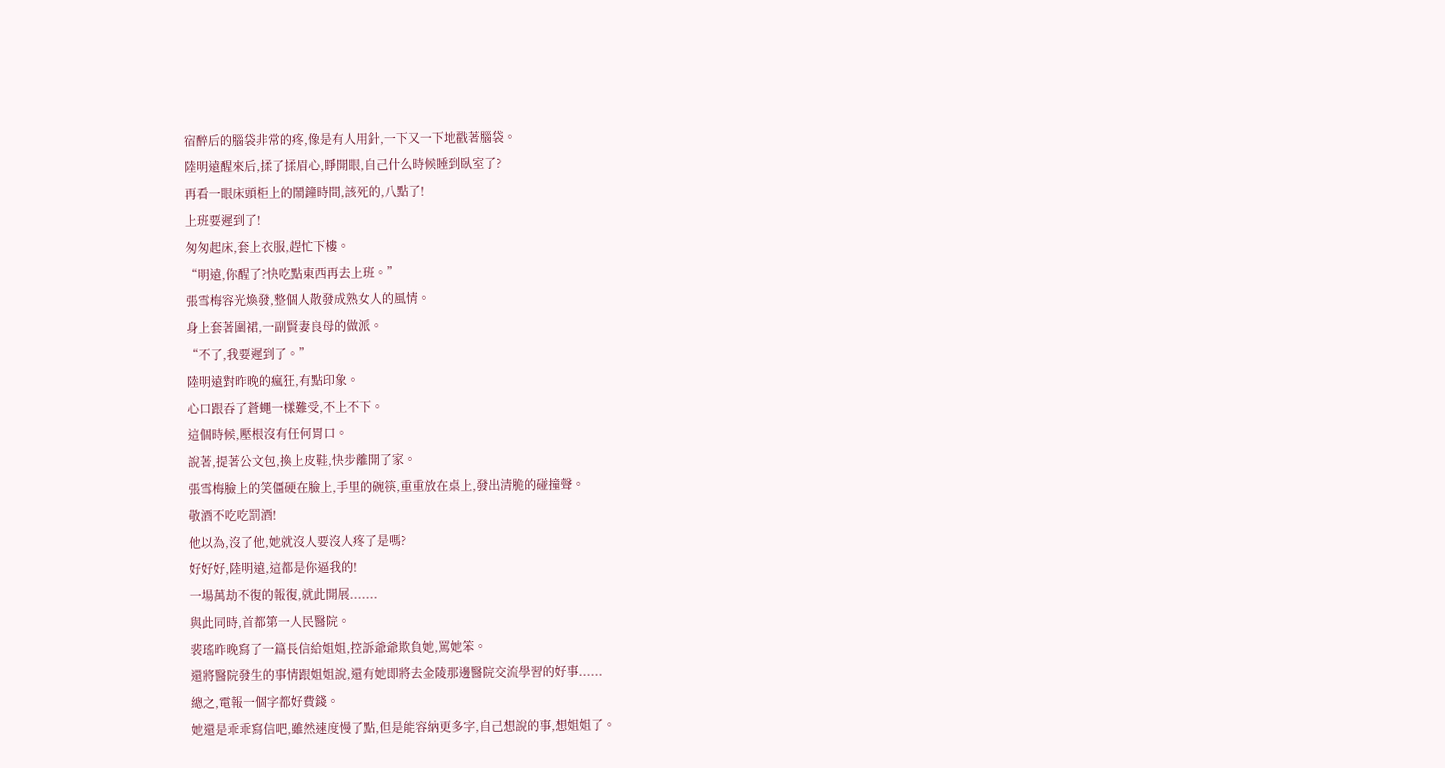宿醉后的腦袋非常的疼,像是有人用針,一下又一下地戳著腦袋。
陸明遠醒來后,揉了揉眉心,睜開眼,自己什么時候睡到臥室了?
再看一眼床頭柜上的鬧鐘時間,該死的,八點了!
上班要遲到了!
匆匆起床,套上衣服,趕忙下樓。
“明遠,你醒了?快吃點東西再去上班。”
張雪梅容光煥發,整個人散發成熟女人的風情。
身上套著圍裙,一副賢妻良母的做派。
“不了,我要遲到了。”
陸明遠對昨晚的瘋狂,有點印象。
心口跟吞了蒼蠅一樣難受,不上不下。
這個時候,壓根沒有任何胃口。
說著,提著公文包,換上皮鞋,快步離開了家。
張雪梅臉上的笑僵硬在臉上,手里的碗筷,重重放在桌上,發出清脆的碰撞聲。
敬酒不吃吃罰酒!
他以為,沒了他,她就沒人要沒人疼了是嗎?
好好好,陸明遠,這都是你逼我的!
一場萬劫不復的報復,就此開展.......
與此同時,首都第一人民醫院。
裴瑤昨晚寫了一篇長信給姐姐,控訴爺爺欺負她,罵她笨。
還將醫院發生的事情跟姐姐說,還有她即將去金陵那邊醫院交流學習的好事......
總之,電報一個字都好費錢。
她還是乖乖寫信吧,雖然速度慢了點,但是能容納更多字,自己想說的事,想姐姐了。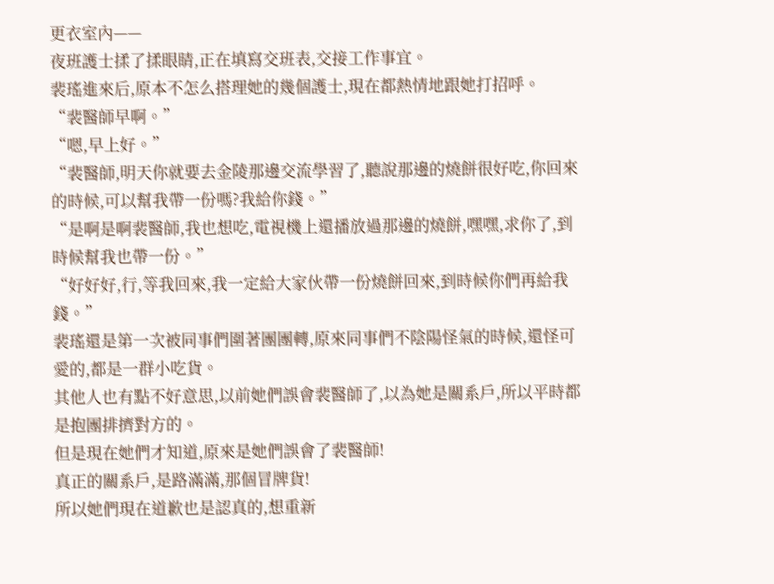更衣室內——
夜班護士揉了揉眼睛,正在填寫交班表,交接工作事宜。
裴瑤進來后,原本不怎么搭理她的幾個護士,現在都熱情地跟她打招呼。
“裴醫師早啊。”
“嗯,早上好。”
“裴醫師,明天你就要去金陵那邊交流學習了,聽說那邊的燒餅很好吃,你回來的時候,可以幫我帶一份嗎?我給你錢。”
“是啊是啊裴醫師,我也想吃,電視機上還播放過那邊的燒餅,嘿嘿,求你了,到時候幫我也帶一份。”
“好好好,行,等我回來,我一定給大家伙帶一份燒餅回來,到時候你們再給我錢。”
裴瑤還是第一次被同事們圍著團團轉,原來同事們不陰陽怪氣的時候,還怪可愛的,都是一群小吃貨。
其他人也有點不好意思,以前她們誤會裴醫師了,以為她是關系戶,所以平時都是抱團排擠對方的。
但是現在她們才知道,原來是她們誤會了裴醫師!
真正的關系戶,是路滿滿,那個冒牌貨!
所以她們現在道歉也是認真的,想重新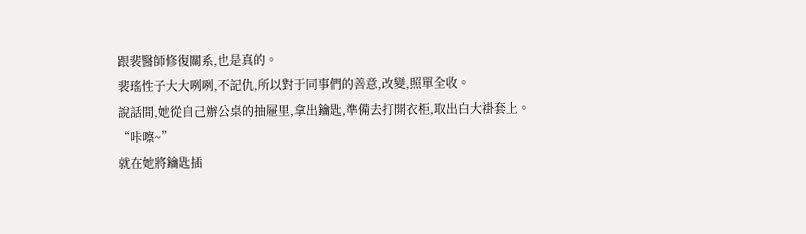跟裴醫師修復關系,也是真的。
裴瑤性子大大咧咧,不記仇,所以對于同事們的善意,改變,照單全收。
說話間,她從自己辦公桌的抽屜里,拿出鑰匙,準備去打開衣柜,取出白大褂套上。
“咔嚓~”
就在她將鑰匙插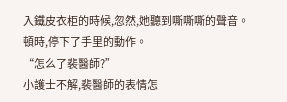入鐵皮衣柜的時候,忽然,她聽到嘶嘶嘶的聲音。
頓時,停下了手里的動作。
“怎么了裴醫師?”
小護士不解,裴醫師的表情怎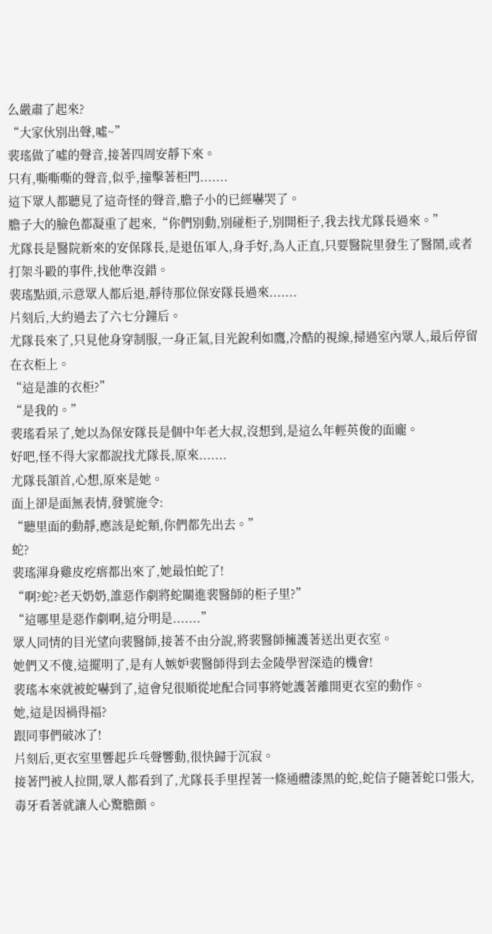么嚴肅了起來?
“大家伙別出聲,噓~”
裴瑤做了噓的聲音,接著四周安靜下來。
只有,嘶嘶嘶的聲音,似乎,撞擊著柜門.......
這下眾人都聽見了這奇怪的聲音,膽子小的已經嚇哭了。
膽子大的臉色都凝重了起來,“你們別動,別碰柜子,別開柜子,我去找尤隊長過來。”
尤隊長是醫院新來的安保隊長,是退伍軍人,身手好,為人正直,只要醫院里發生了醫鬧,或者打架斗毆的事件,找他準沒錯。
裴瑤點頭,示意眾人都后退,靜待那位保安隊長過來.......
片刻后,大約過去了六七分鐘后。
尤隊長來了,只見他身穿制服,一身正氣,目光銳利如鷹,冷酷的視線,掃過室內眾人,最后停留在衣柜上。
“這是誰的衣柜?”
“是我的。”
裴瑤看呆了,她以為保安隊長是個中年老大叔,沒想到,是這么年輕英俊的面龐。
好吧,怪不得大家都說找尤隊長,原來.......
尤隊長頷首,心想,原來是她。
面上卻是面無表情,發號施令:
“聽里面的動靜,應該是蛇類,你們都先出去。”
蛇?
裴瑤渾身雞皮疙瘩都出來了,她最怕蛇了!
“啊?蛇?老天奶奶,誰惡作劇將蛇關進裴醫師的柜子里?”
“這哪里是惡作劇啊,這分明是.......”
眾人同情的目光望向裴醫師,接著不由分說,將裴醫師擁護著送出更衣室。
她們又不傻,這擺明了,是有人嫉妒裴醫師得到去金陵學習深造的機會!
裴瑤本來就被蛇嚇到了,這會兒很順從地配合同事將她護著離開更衣室的動作。
她,這是因禍得福?
跟同事們破冰了!
片刻后,更衣室里響起乒乓聲響動,很快歸于沉寂。
接著門被人拉開,眾人都看到了,尤隊長手里捏著一條通體漆黑的蛇,蛇信子隨著蛇口張大,毒牙看著就讓人心驚膽顫。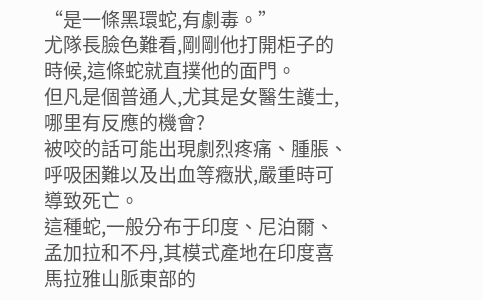“是一條黑環蛇,有劇毒。”
尤隊長臉色難看,剛剛他打開柜子的時候,這條蛇就直撲他的面門。
但凡是個普通人,尤其是女醫生護士,哪里有反應的機會?
被咬的話可能出現劇烈疼痛、腫脹、呼吸困難以及出血等癥狀,嚴重時可導致死亡。
這種蛇,一般分布于印度、尼泊爾、孟加拉和不丹,其模式產地在印度喜馬拉雅山脈東部的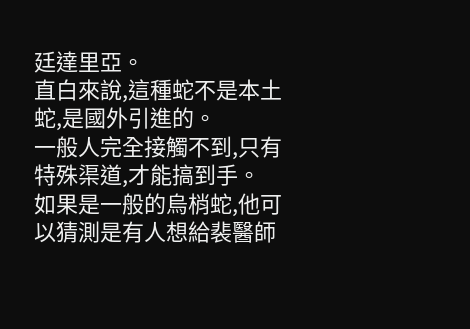廷達里亞。
直白來說,這種蛇不是本土蛇,是國外引進的。
一般人完全接觸不到,只有特殊渠道,才能搞到手。
如果是一般的烏梢蛇,他可以猜測是有人想給裴醫師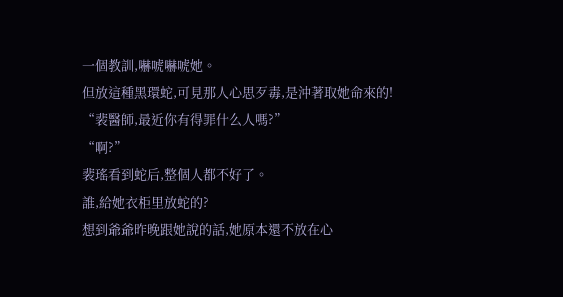一個教訓,嚇唬嚇唬她。
但放這種黑環蛇,可見那人心思歹毒,是沖著取她命來的!
“裴醫師,最近你有得罪什么人嗎?”
“啊?”
裴瑤看到蛇后,整個人都不好了。
誰,給她衣柜里放蛇的?
想到爺爺昨晚跟她說的話,她原本還不放在心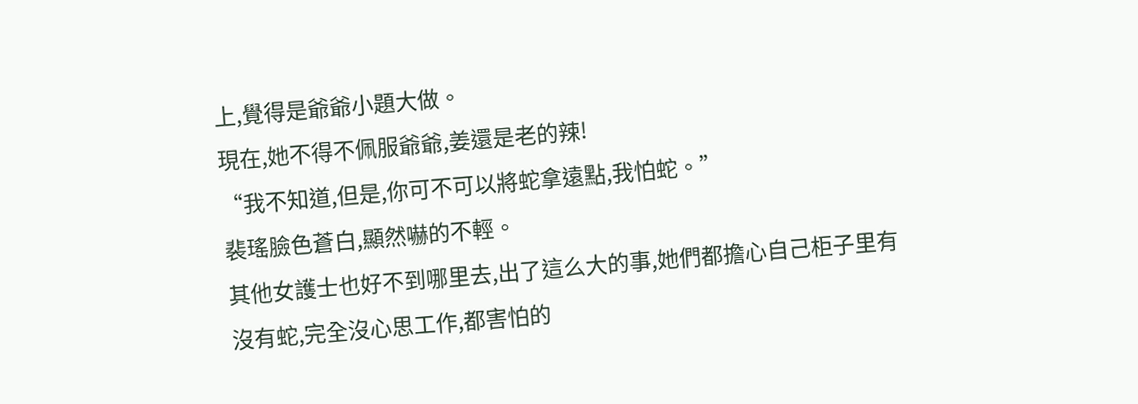上,覺得是爺爺小題大做。
現在,她不得不佩服爺爺,姜還是老的辣!
“我不知道,但是,你可不可以將蛇拿遠點,我怕蛇。”
裴瑤臉色蒼白,顯然嚇的不輕。
其他女護士也好不到哪里去,出了這么大的事,她們都擔心自己柜子里有沒有蛇,完全沒心思工作,都害怕的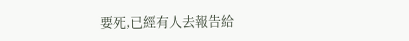要死,已經有人去報告給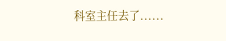科室主任去了......